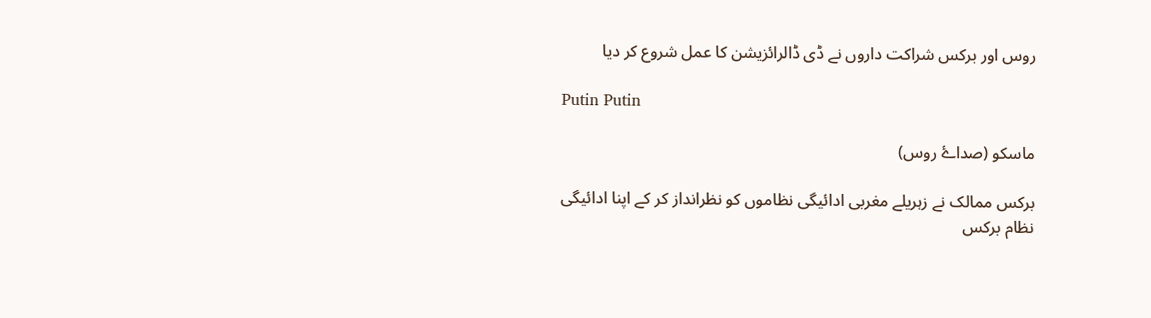روس اور برکس شراکت داروں نے ڈی ڈالرائزیشن کا عمل شروع کر دیا

Putin Putin

ماسکو (صداۓ روس)

برکس ممالک نے زہریلے مغربی ادائیگی نظاموں کو نظرانداز کر کے اپنا ادائیگی نظام برکس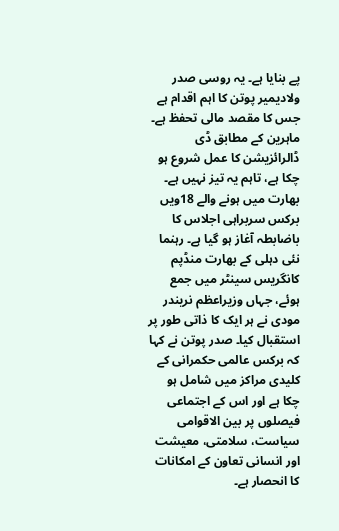پے بنایا ہے۔ یہ روسی صدر ولادیمیر پوتن کا اہم اقدام ہے جس کا مقصد مالی تحفظ ہے۔ ماہرین کے مطابق ڈی ڈالرائزیشن کا عمل شروع ہو چکا ہے، تاہم یہ تیز نہیں ہے۔ بھارت میں ہونے والے 18ویں برکس سربراہی اجلاس کا باضابطہ آغاز ہو گیا ہے۔ رہنما نئی دہلی کے بھارت منڈپم کانگریس سینٹر میں جمع ہوئے، جہاں وزیراعظم نریندر مودی نے ہر ایک کا ذاتی طور پر استقبال کیا۔ صدر پوتن نے کہا کہ برکس عالمی حکمرانی کے کلیدی مراکز میں شامل ہو چکا ہے اور اس کے اجتماعی فیصلوں پر بین الاقوامی سیاست، سلامتی، معیشت اور انسانی تعاون کے امکانات کا انحصار ہے۔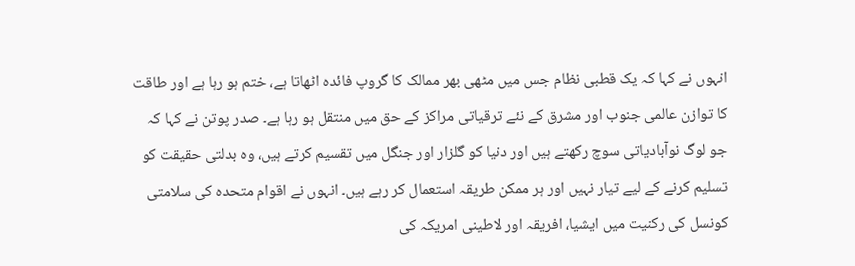انہوں نے کہا کہ یک قطبی نظام جس میں مٹھی بھر ممالک کا گروپ فائدہ اٹھاتا ہے، ختم ہو رہا ہے اور طاقت کا توازن عالمی جنوب اور مشرق کے نئے ترقیاتی مراکز کے حق میں منتقل ہو رہا ہے۔ صدر پوتن نے کہا کہ جو لوگ نوآبادیاتی سوچ رکھتے ہیں اور دنیا کو گلزار اور جنگل میں تقسیم کرتے ہیں، وہ بدلتی حقیقت کو تسلیم کرنے کے لیے تیار نہیں اور ہر ممکن طریقہ استعمال کر رہے ہیں۔ انہوں نے اقوام متحدہ کی سلامتی کونسل کی رکنیت میں ایشیا، افریقہ اور لاطینی امریکہ کی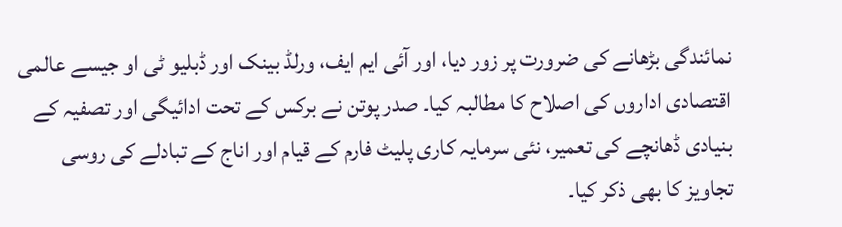نمائندگی بڑھانے کی ضرورت پر زور دیا، اور آئی ایم ایف، ورلڈ بینک اور ڈبلیو ٹی او جیسے عالمی اقتصادی اداروں کی اصلاح کا مطالبہ کیا۔ صدر پوتن نے برکس کے تحت ادائیگی اور تصفیہ کے بنیادی ڈھانچے کی تعمیر، نئی سرمایہ کاری پلیٹ فارم کے قیام اور اناج کے تبادلے کی روسی تجاویز کا بھی ذکر کیا۔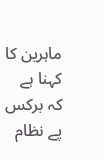ماہرین کا کہنا ہے کہ برکس پے نظام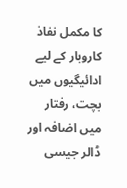کا مکمل نفاذ کاروبار کے لیے ادائیگیوں میں بچت، رفتار میں اضافہ اور ڈالر جیسی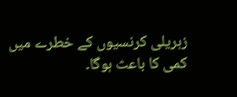زہریلی کرنسیوں کے خطرے میں کمی کا باعث ہوگا۔